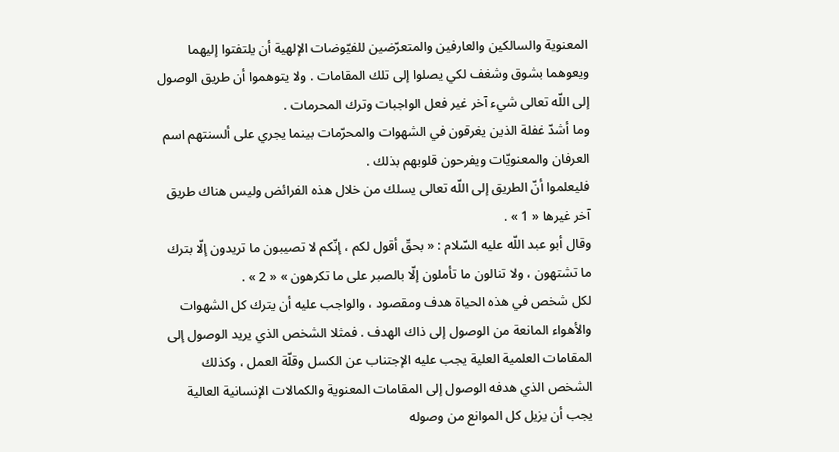المعنوية والسالكين والعارفين والمتعرّضين للفيّوضات الإلهية أن يلتفتوا إليهما ويعوهما بشوق وشغف لكي يصلوا إلى تلك المقامات . ولا يتوهموا أن طريق الوصول إلى اللّه تعالى شيء آخر غير فعل الواجبات وترك المحرمات .
وما أشدّ غفلة الذين يغرقون في الشهوات والمحرّمات بينما يجري على ألسنتهم اسم العرفان والمعنويّات ويفرحون قلوبهم بذلك .
فليعلموا أنّ الطريق إلى اللّه تعالى يسلك من خلال هذه الفرائض وليس هناك طريق آخر غيرها « 1 » .
وقال أبو عبد اللّه عليه السّلام : « بحقّ أقول لكم ، إنّكم لا تصيبون ما تريدون إلّا بترك ما تشتهون ، ولا تنالون ما تأملون إلّا بالصبر على ما تكرهون » « 2 » .
لكل شخص في هذه الحياة هدف ومقصود ، والواجب عليه أن يترك كل الشهوات والأهواء المانعة من الوصول إلى ذاك الهدف . فمثلا الشخص الذي يريد الوصول إلى المقامات العلمية العلية يجب عليه الإجتناب عن الكسل وقلّة العمل ، وكذلك الشخص الذي هدفه الوصول إلى المقامات المعنوية والكمالات الإنسانية العالية يجب أن يزيل كل الموانع من وصوله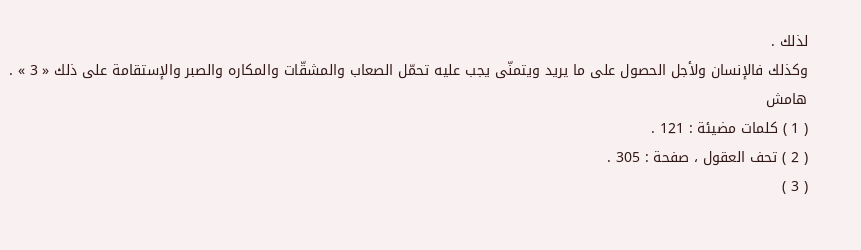لذلك .
وكذلك فالإنسان ولأجل الحصول على ما يريد ويتمنّى يجب عليه تحمّل الصعاب والمشقّات والمكاره والصبر والإستقامة على ذلك « 3 » .
هامش
( 1 ) كلمات مضيئة : 121 .
( 2 ) تحف العقول ، صفحة : 305 .
( 3 )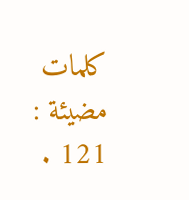كلمات مضيئة : 121 .